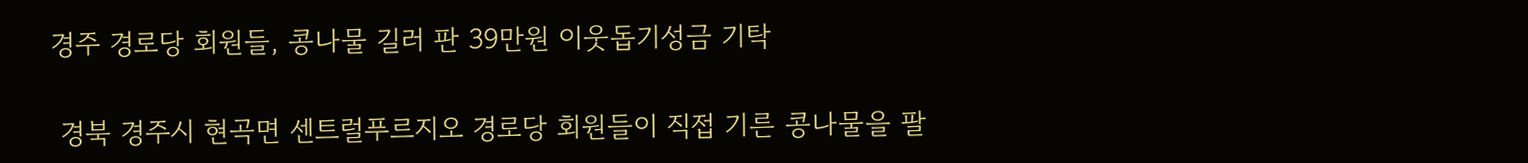경주 경로당 회원들, 콩나물 길러 판 39만원 이웃돕기성금 기탁

 경북 경주시 현곡면 센트럴푸르지오 경로당 회원들이 직접 기른 콩나물을 팔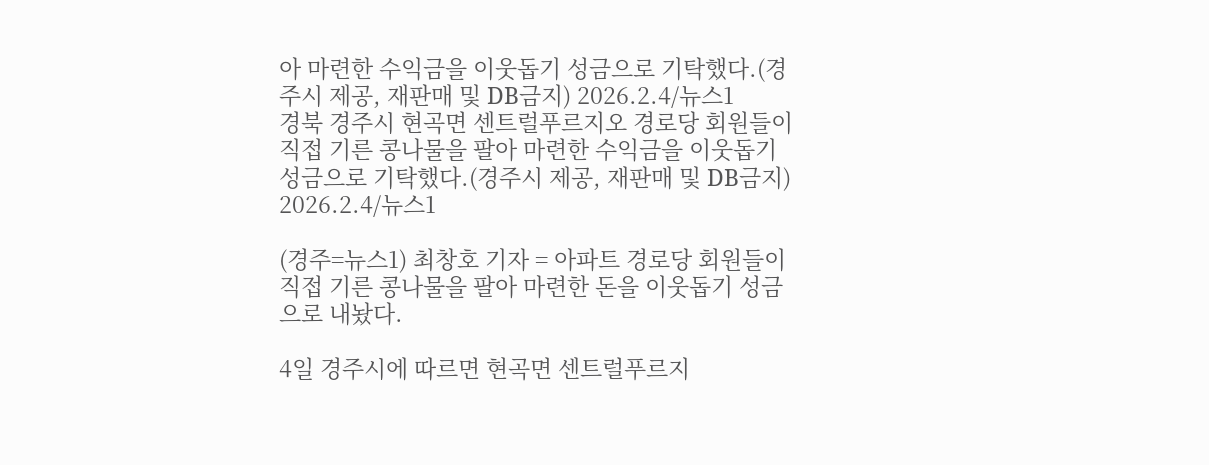아 마련한 수익금을 이웃돕기 성금으로 기탁했다.(경주시 제공, 재판매 및 DB금지) 2026.2.4/뉴스1
경북 경주시 현곡면 센트럴푸르지오 경로당 회원들이 직접 기른 콩나물을 팔아 마련한 수익금을 이웃돕기 성금으로 기탁했다.(경주시 제공, 재판매 및 DB금지) 2026.2.4/뉴스1

(경주=뉴스1) 최창호 기자 = 아파트 경로당 회원들이 직접 기른 콩나물을 팔아 마련한 돈을 이웃돕기 성금으로 내놨다.

4일 경주시에 따르면 현곡면 센트럴푸르지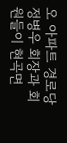오 아파트 경로당 정병우 회장과 회원들이 현곡면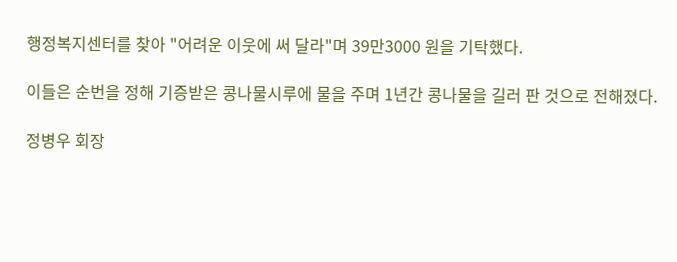행정복지센터를 찾아 "어려운 이웃에 써 달라"며 39만3000 원을 기탁했다.

이들은 순번을 정해 기증받은 콩나물시루에 물을 주며 1년간 콩나물을 길러 판 것으로 전해졌다.

정병우 회장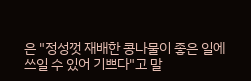은 "정성껏 재배한 콩나물이 좋은 일에 쓰일 수 있어 기쁘다"고 말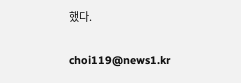했다.

choi119@news1.kr